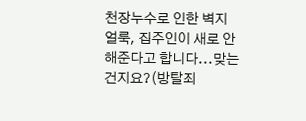천장누수로 인한 벽지 얼룩, 집주인이 새로 안해준다고 합니다...맞는건지요?(방탈죄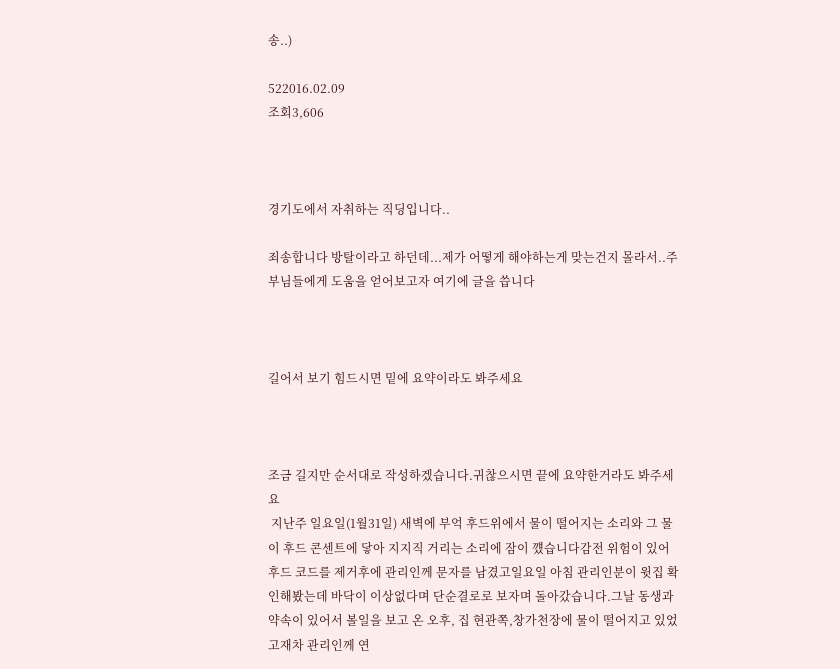송..)

522016.02.09
조회3,606



경기도에서 자취하는 직딩입니다..

죄송합니다 방탈이라고 하던데...제가 어떻게 해야하는게 맞는건지 몰라서..주부님들에게 도움을 얻어보고자 여기에 글을 씁니다



길어서 보기 힘드시면 밑에 요약이라도 봐주세요



조금 길지만 순서대로 작성하겠습니다.귀찮으시면 끝에 요약한거라도 봐주세요
 지난주 일요일(1월31일) 새벽에 부억 후드위에서 물이 떨어지는 소리와 그 물이 후드 콘센트에 닿아 지지직 거리는 소리에 잠이 꺴습니다감전 위험이 있어 후드 코드를 제거후에 관리인께 문자를 남겼고일요일 아침 관리인분이 윗집 확인해봤는데 바닥이 이상없다며 단순결로로 보자며 돌아갔습니다.그날 동생과 약속이 있어서 볼일을 보고 온 오후, 집 현관쪽,창가천장에 물이 떨어지고 있었고재차 관리인께 연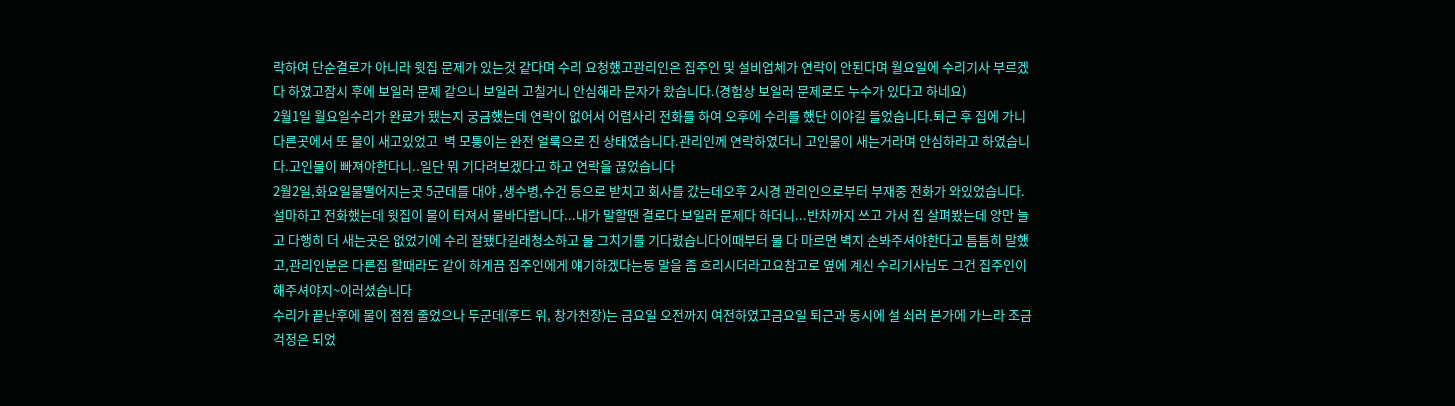락하여 단순결로가 아니라 윗집 문제가 있는것 같다며 수리 요청했고관리인은 집주인 및 설비업체가 연락이 안된다며 월요일에 수리기사 부르겠다 하였고잠시 후에 보일러 문제 같으니 보일러 고칠거니 안심해라 문자가 왔습니다.(경험상 보일러 문제로도 누수가 있다고 하네요)
2월1일 월요일수리가 완료가 됐는지 궁금했는데 연락이 없어서 어렵사리 전화를 하여 오후에 수리를 했단 이야길 들었습니다.퇴근 후 집에 가니 다른곳에서 또 물이 새고있었고  벽 모퉁이는 완전 얼룩으로 진 상태였습니다.관리인께 연락하였더니 고인물이 새는거라며 안심하라고 하였습니다.고인물이 빠져야한다니..일단 뭐 기다려보겠다고 하고 연락을 끊었습니다
2월2일,화요일물떨어지는곳 5군데를 대야 ,생수병,수건 등으로 받치고 회사를 갔는데오후 2시경 관리인으로부터 부재중 전화가 와있었습니다.설마하고 전화했는데 윗집이 물이 터져서 물바다랍니다...내가 말할땐 결로다 보일러 문제다 하더니...반차까지 쓰고 가서 집 살펴봤는데 양만 늘고 다행히 더 새는곳은 없었기에 수리 잘됐다길래청소하고 물 그치기를 기다렸습니다이때부터 물 다 마르면 벽지 손봐주셔야한다고 틈틈히 말했고,관리인분은 다른집 할때라도 같이 하게끔 집주인에게 얘기하겠다는둥 말을 좀 흐리시더라고요참고로 옆에 계신 수리기사님도 그건 집주인이 해주셔야지~이러셨습니다
수리가 끝난후에 물이 점점 줄었으나 두군데(후드 위, 창가천장)는 금요일 오전까지 여전하였고금요일 퇴근과 동시에 설 쇠러 본가에 가느라 조금 걱정은 되었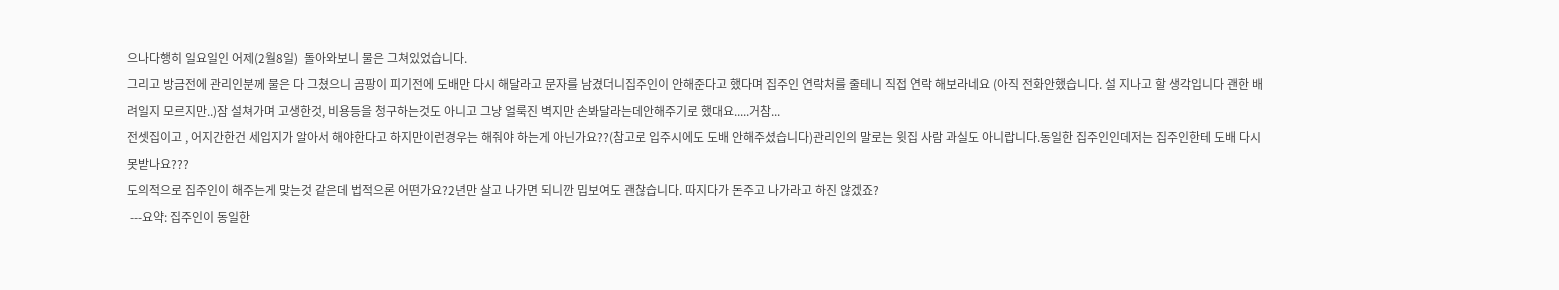으나다행히 일요일인 어제(2월8일)  돌아와보니 물은 그쳐있었습니다.
그리고 방금전에 관리인분께 물은 다 그쳤으니 곰팡이 피기전에 도배만 다시 해달라고 문자를 남겼더니집주인이 안해준다고 했다며 집주인 연락처를 줄테니 직접 연락 해보라네요 (아직 전화안했습니다. 설 지나고 할 생각입니다 괜한 배려일지 모르지만..)잠 설쳐가며 고생한것, 비용등을 청구하는것도 아니고 그냥 얼룩진 벽지만 손봐달라는데안해주기로 했대요.....거참...
전셋집이고 , 어지간한건 세입지가 알아서 해야한다고 하지만이런경우는 해줘야 하는게 아닌가요??(참고로 입주시에도 도배 안해주셨습니다)관리인의 말로는 윗집 사람 과실도 아니랍니다.동일한 집주인인데저는 집주인한테 도배 다시 못받나요???
도의적으로 집주인이 해주는게 맞는것 같은데 법적으론 어떤가요?2년만 살고 나가면 되니깐 밉보여도 괜찮습니다. 따지다가 돈주고 나가라고 하진 않겠죠?
 ---요약: 집주인이 동일한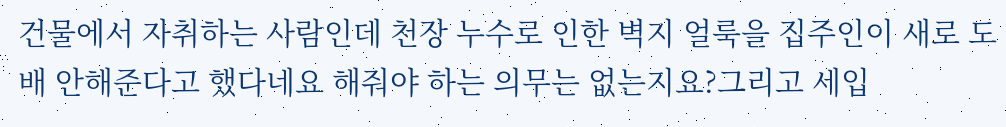건물에서 자취하는 사람인데 천장 누수로 인한 벽지 얼룩을 집주인이 새로 도배 안해준다고 했다네요 해줘야 하는 의무는 없는지요?그리고 세입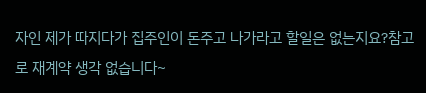자인 제가 따지다가 집주인이 돈주고 나가라고 할일은 없는지요?참고로 재계약 생각 없습니다~